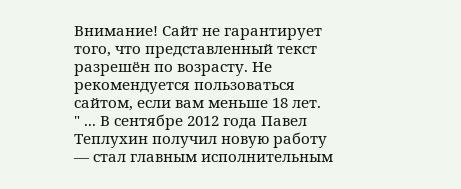Внимание! Сайт не гарантирует того, что представленный текст разрешён по возрасту. Не рекомендуется пользоваться сайтом, если вам меньше 18 лет.
" ... В сентябре 2012 года Павел Теплухин получил новую работу — стал главным исполнительным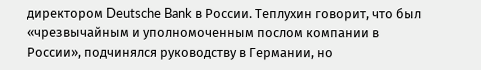директором Deutsche Bank в России. Теплухин говорит, что был «чрезвычайным и уполномоченным послом компании в России», подчинялся руководству в Германии, но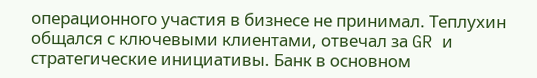операционного участия в бизнесе не принимал. Теплухин общался с ключевыми клиентами, отвечал за GR и стратегические инициативы. Банк в основном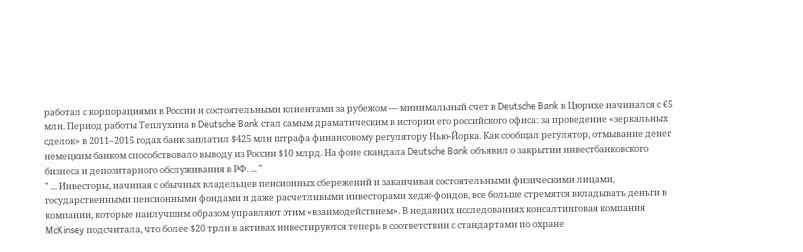работал с корпорациями в России и состоятельными клиентами за рубежом — минимальный счет в Deutsche Bank в Цюрихе начинался с €5 млн. Период работы Теплухина в Deutsche Bank стал самым драматическим в истории его российского офиса: за проведение «зеркальных сделок» в 2011–2015 годах банк заплатил $425 млн штрафа финансовому регулятору Нью-Йорка. Как сообщал регулятор, отмывание денег немецким банком способствовало выводу из России $10 млрд. На фоне скандала Deutsche Bank объявил о закрытии инвестбанковского бизнеса и депозитарного обслуживания в РФ. ... "
" ... Инвесторы, начиная с обычных владельцев пенсионных сбережений и заканчивая состоятельными физическими лицами, государственными пенсионными фондами и даже расчетливыми инвесторами хедж-фондов, все больше стремятся вкладывать деньги в компании, которые наилучшим образом управляют этим «взаимодействием». В недавних исследованиях консалтинговая компания McKinsey подсчитала, что более $20 трлн в активах инвестируются теперь в соответствии с стандартами по охране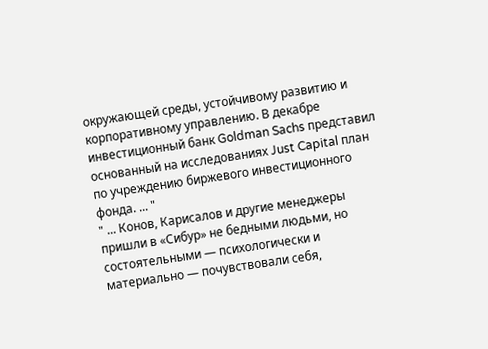окружающей среды, устойчивому развитию и корпоративному управлению. В декабре инвестиционный банк Goldman Sachs представил основанный на исследованиях Just Capital план по учреждению биржевого инвестиционного фонда. ... "
" ... Конов, Карисалов и другие менеджеры пришли в «Сибур» не бедными людьми, но состоятельными — психологически и материально — почувствовали себя,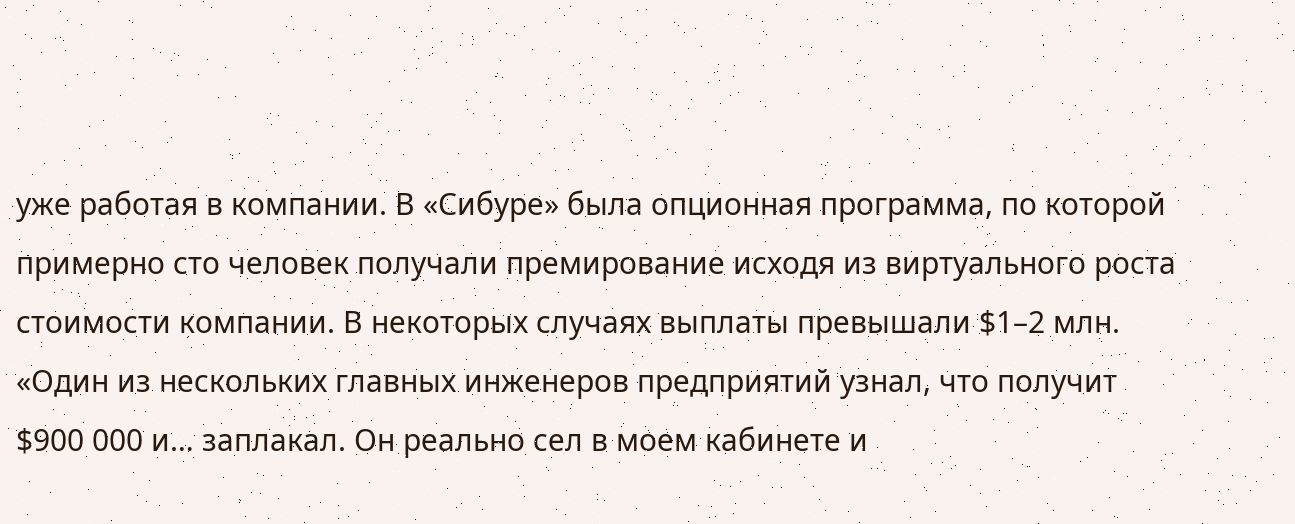уже работая в компании. В «Сибуре» была опционная программа, по которой примерно сто человек получали премирование исходя из виртуального роста стоимости компании. В некоторых случаях выплаты превышали $1–2 млн. «Один из нескольких главных инженеров предприятий узнал, что получит $900 000 и… заплакал. Он реально сел в моем кабинете и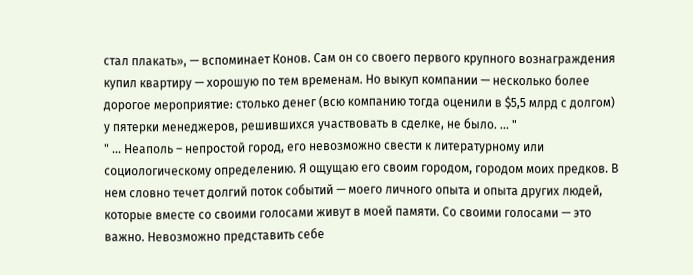стал плакать», — вспоминает Конов. Сам он со своего первого крупного вознаграждения купил квартиру — хорошую по тем временам. Но выкуп компании — несколько более дорогое мероприятие: столько денег (всю компанию тогда оценили в $5,5 млрд с долгом) у пятерки менеджеров, решившихся участвовать в сделке, не было. ... "
" ... Неаполь – непростой город, его невозможно свести к литературному или социологическому определению. Я ощущаю его своим городом, городом моих предков. В нем словно течет долгий поток событий — моего личного опыта и опыта других людей, которые вместе со своими голосами живут в моей памяти. Со своими голосами — это важно. Невозможно представить себе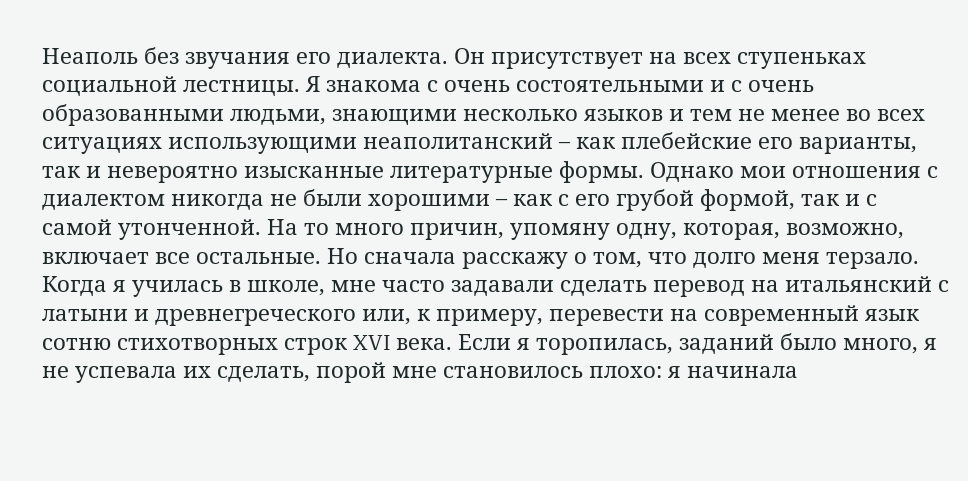Неаполь без звучания его диалекта. Он присутствует на всех ступеньках социальной лестницы. Я знакома с очень состоятельными и с очень образованными людьми, знающими несколько языков и тем не менее во всех ситуациях использующими неаполитанский – как плебейские его варианты, так и невероятно изысканные литературные формы. Однако мои отношения с диалектом никогда не были хорошими – как с его грубой формой, так и с самой утонченной. На то много причин, упомяну одну, которая, возможно, включает все остальные. Но сначала расскажу о том, что долго меня терзало. Когда я училась в школе, мне часто задавали сделать перевод на итальянский с латыни и древнегреческого или, к примеру, перевести на современный язык сотню стихотворных строк XVI века. Если я торопилась, заданий было много, я не успевала их сделать, порой мне становилось плохо: я начинала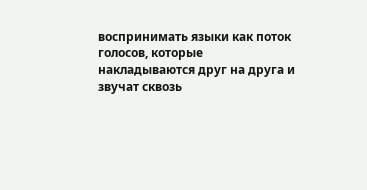воспринимать языки как поток голосов, которые накладываются друг на друга и звучат сквозь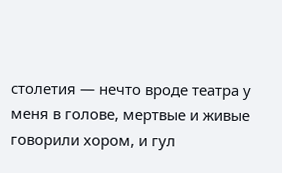столетия — нечто вроде театра у меня в голове, мертвые и живые говорили хором, и гул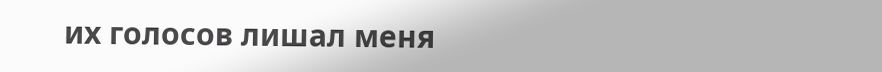их голосов лишал меня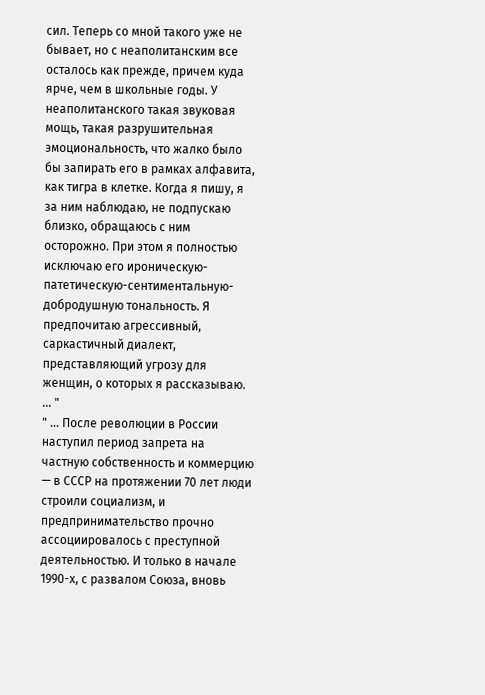сил. Теперь со мной такого уже не бывает, но с неаполитанским все осталось как прежде, причем куда ярче, чем в школьные годы. У неаполитанского такая звуковая мощь, такая разрушительная эмоциональность, что жалко было бы запирать его в рамках алфавита, как тигра в клетке. Когда я пишу, я за ним наблюдаю, не подпускаю близко, обращаюсь с ним осторожно. При этом я полностью исключаю его ироническую-патетическую-сентиментальную-добродушную тональность. Я предпочитаю агрессивный, саркастичный диалект, представляющий угрозу для женщин, о которых я рассказываю. ... "
" ... После революции в России наступил период запрета на частную собственность и коммерцию — в СССР на протяжении 70 лет люди строили социализм, и предпринимательство прочно ассоциировалось с преступной деятельностью. И только в начале 1990-х, с развалом Союза, вновь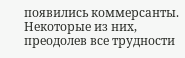появились коммерсанты. Некоторые из них, преодолев все трудности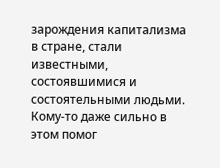зарождения капитализма в стране, стали известными, состоявшимися и состоятельными людьми. Кому-то даже сильно в этом помог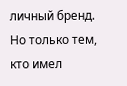личный бренд. Но только тем, кто имел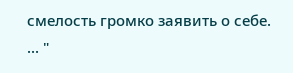смелость громко заявить о себе. ... "